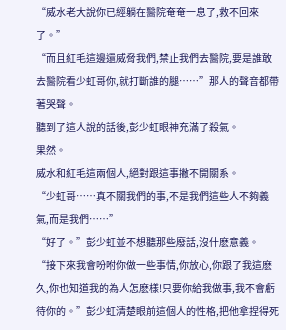“威水老大說你已經躺在醫院奄奄一息了,救不回來了。”
“而且紅毛這邊還威脅我們,禁止我們去醫院,要是誰敢去醫院看少虹哥你,就打斷誰的腿……”那人的聲音都帶著哭聲。
聽到了這人說的話後,彭少虹眼神充滿了殺氣。
果然。
威水和紅毛這兩個人,絕對跟這事撇不開關系。
“少虹哥……真不關我們的事,不是我們這些人不夠義氣,而是我們……”
“好了。”彭少虹並不想聽那些廢話,沒什麽意義。
“接下來我會吩咐你做一些事情,你放心,你跟了我這麽久,你也知道我的為人怎麽樣!只要你給我做事,我不會虧待你的。”彭少虹清楚眼前這個人的性格,把他拿捏得死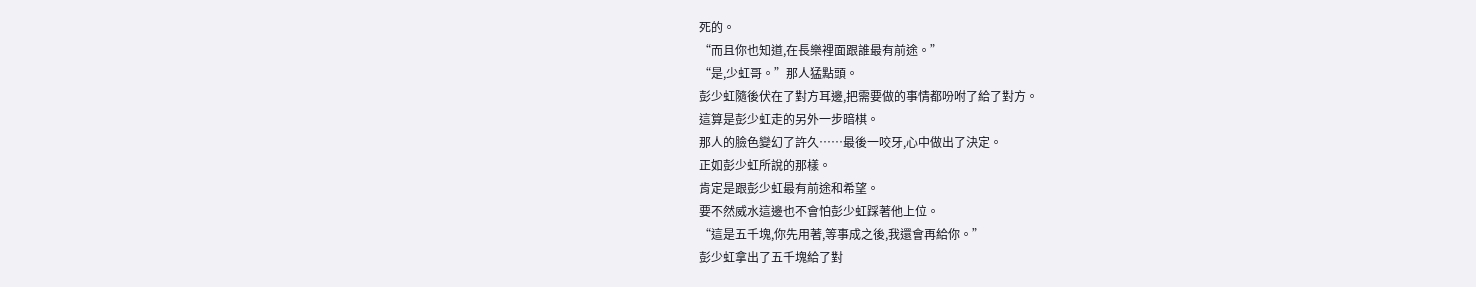死的。
“而且你也知道,在長樂裡面跟誰最有前途。”
“是,少虹哥。”那人猛點頭。
彭少虹隨後伏在了對方耳邊,把需要做的事情都吩咐了給了對方。
這算是彭少虹走的另外一步暗棋。
那人的臉色變幻了許久……最後一咬牙,心中做出了決定。
正如彭少虹所說的那樣。
肯定是跟彭少虹最有前途和希望。
要不然威水這邊也不會怕彭少虹踩著他上位。
“這是五千塊,你先用著,等事成之後,我還會再給你。”
彭少虹拿出了五千塊給了對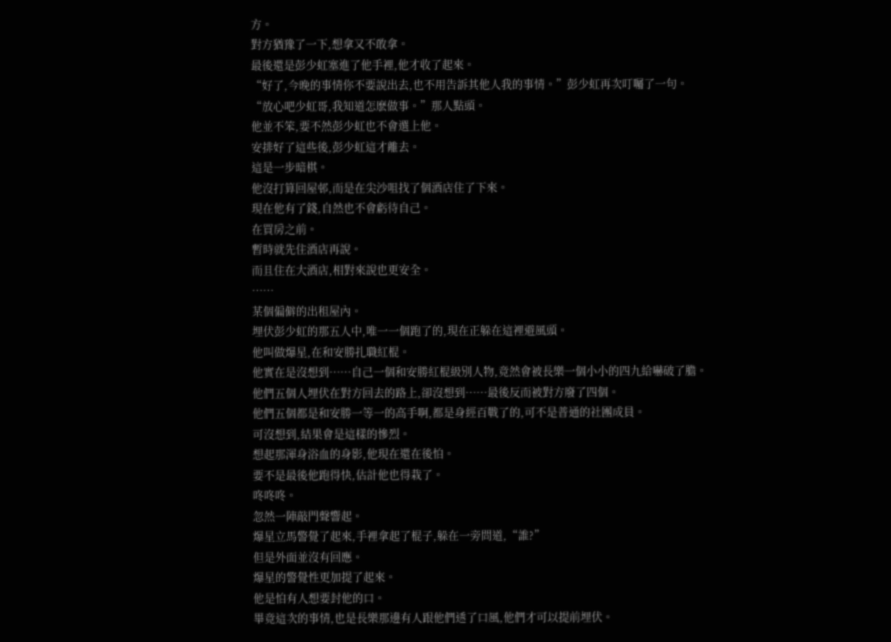方。
對方猶豫了一下,想拿又不敢拿。
最後還是彭少虹塞進了他手裡,他才收了起來。
“好了,今晚的事情你不要說出去,也不用告訴其他人我的事情。”彭少虹再次叮囑了一句。
“放心吧少虹哥,我知道怎麽做事。”那人點頭。
他並不笨,要不然彭少虹也不會選上他。
安排好了這些後,彭少虹這才離去。
這是一步暗棋。
他沒打算回屋邨,而是在尖沙咀找了個酒店住了下來。
現在他有了錢,自然也不會虧待自己。
在買房之前。
暫時就先住酒店再說。
而且住在大酒店,相對來說也更安全。
……
某個偏僻的出租屋內。
埋伏彭少虹的那五人中,唯一一個跑了的,現在正躲在這裡避風頭。
他叫做爆星,在和安勝扎職紅棍。
他實在是沒想到……自己一個和安勝紅棍級別人物,竟然會被長樂一個小小的四九給嚇破了膽。
他們五個人埋伏在對方回去的路上,卻沒想到……最後反而被對方廢了四個。
他們五個都是和安勝一等一的高手啊,都是身經百戰了的,可不是普通的社團成員。
可沒想到,結果會是這樣的慘烈。
想起那渾身浴血的身影,他現在還在後怕。
要不是最後他跑得快,估計他也得栽了。
咚咚咚。
忽然一陣敲門聲響起。
爆星立馬警覺了起來,手裡拿起了棍子,躲在一旁問道,“誰?”
但是外面並沒有回應。
爆星的警覺性更加提了起來。
他是怕有人想要封他的口。
畢竟這次的事情,也是長樂那邊有人跟他們透了口風,他們才可以提前埋伏。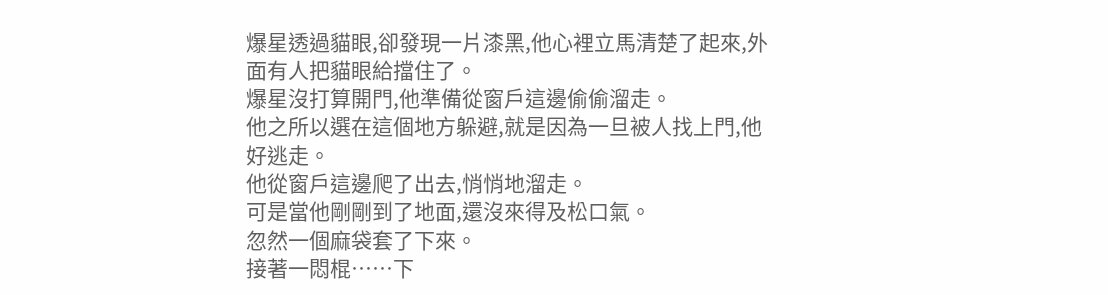爆星透過貓眼,卻發現一片漆黑,他心裡立馬清楚了起來,外面有人把貓眼給擋住了。
爆星沒打算開門,他準備從窗戶這邊偷偷溜走。
他之所以選在這個地方躲避,就是因為一旦被人找上門,他好逃走。
他從窗戶這邊爬了出去,悄悄地溜走。
可是當他剛剛到了地面,還沒來得及松口氣。
忽然一個麻袋套了下來。
接著一悶棍……下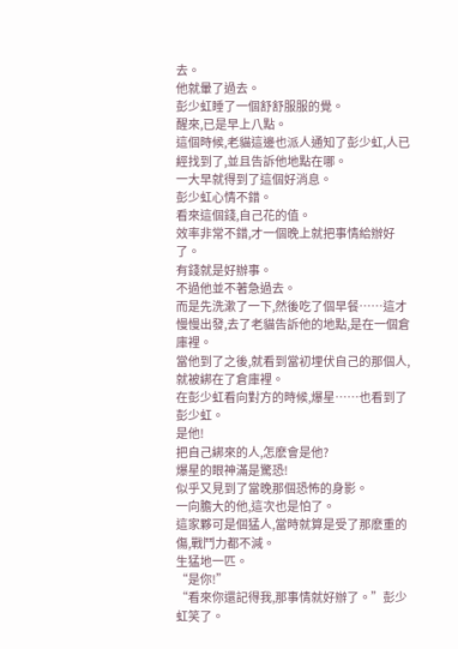去。
他就暈了過去。
彭少虹睡了一個舒舒服服的覺。
醒來,已是早上八點。
這個時候,老貓這邊也派人通知了彭少虹,人已經找到了,並且告訴他地點在哪。
一大早就得到了這個好消息。
彭少虹心情不錯。
看來這個錢,自己花的值。
效率非常不錯,才一個晚上就把事情給辦好了。
有錢就是好辦事。
不過他並不著急過去。
而是先洗漱了一下,然後吃了個早餐……這才慢慢出發,去了老貓告訴他的地點,是在一個倉庫裡。
當他到了之後,就看到當初埋伏自己的那個人,就被綁在了倉庫裡。
在彭少虹看向對方的時候,爆星……也看到了彭少虹。
是他!
把自己綁來的人,怎麽會是他?
爆星的眼神滿是驚恐!
似乎又見到了當晚那個恐怖的身影。
一向膽大的他,這次也是怕了。
這家夥可是個猛人,當時就算是受了那麽重的傷,戰鬥力都不減。
生猛地一匹。
“是你!”
“看來你還記得我,那事情就好辦了。”彭少虹笑了。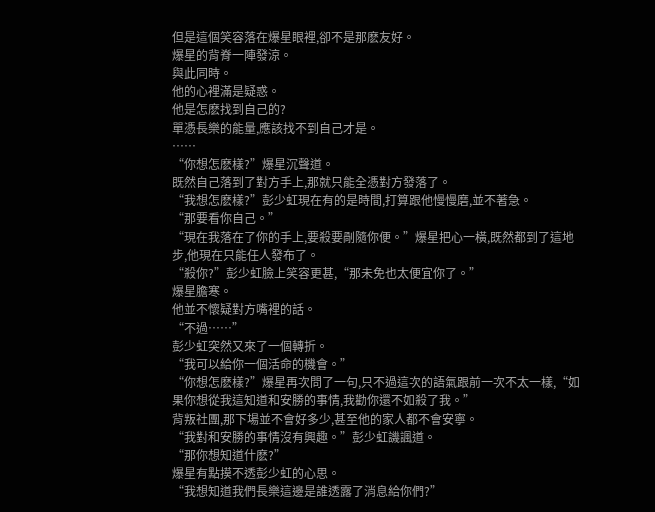但是這個笑容落在爆星眼裡,卻不是那麽友好。
爆星的背脊一陣發涼。
與此同時。
他的心裡滿是疑惑。
他是怎麽找到自己的?
單憑長樂的能量,應該找不到自己才是。
……
“你想怎麽樣?”爆星沉聲道。
既然自己落到了對方手上,那就只能全憑對方發落了。
“我想怎麽樣?”彭少虹現在有的是時間,打算跟他慢慢磨,並不著急。
“那要看你自己。”
“現在我落在了你的手上,要殺要剮隨你便。”爆星把心一橫,既然都到了這地步,他現在只能任人發布了。
“殺你?”彭少虹臉上笑容更甚,“那未免也太便宜你了。”
爆星膽寒。
他並不懷疑對方嘴裡的話。
“不過……”
彭少虹突然又來了一個轉折。
“我可以給你一個活命的機會。”
“你想怎麽樣?”爆星再次問了一句,只不過這次的語氣跟前一次不太一樣,“如果你想從我這知道和安勝的事情,我勸你還不如殺了我。”
背叛社團,那下場並不會好多少,甚至他的家人都不會安寧。
“我對和安勝的事情沒有興趣。”彭少虹譏諷道。
“那你想知道什麽?”
爆星有點摸不透彭少虹的心思。
“我想知道我們長樂這邊是誰透露了消息給你們?”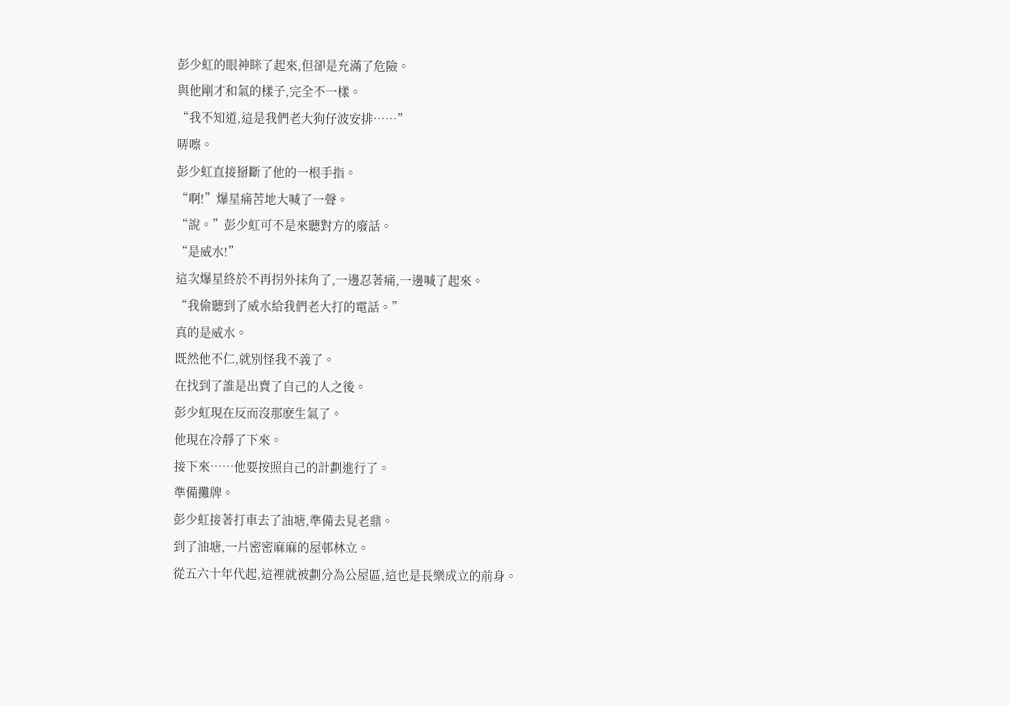彭少虹的眼神眯了起來,但卻是充滿了危險。
與他剛才和氣的樣子,完全不一樣。
“我不知道,這是我們老大狗仔波安排……”
哢嚓。
彭少虹直接掰斷了他的一根手指。
“啊!”爆星痛苦地大喊了一聲。
“說。”彭少虹可不是來聽對方的廢話。
“是威水!”
這次爆星終於不再拐外抹角了,一邊忍著痛,一邊喊了起來。
“我偷聽到了威水給我們老大打的電話。”
真的是威水。
既然他不仁,就別怪我不義了。
在找到了誰是出賣了自己的人之後。
彭少虹現在反而沒那麽生氣了。
他現在冷靜了下來。
接下來……他要按照自己的計劃進行了。
準備攤牌。
彭少虹接著打車去了油塘,準備去見老鼎。
到了油塘,一片密密麻麻的屋邨林立。
從五六十年代起,這裡就被劃分為公屋區,這也是長樂成立的前身。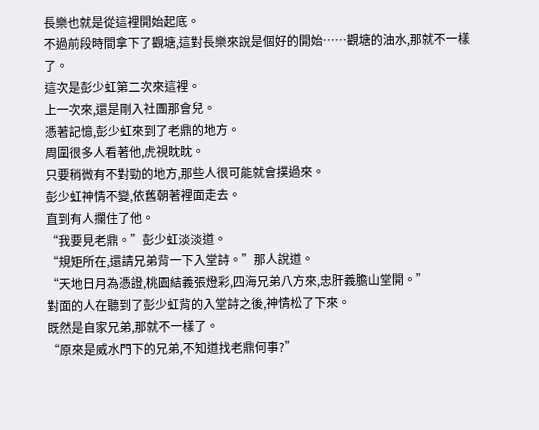長樂也就是從這裡開始起底。
不過前段時間拿下了觀塘,這對長樂來說是個好的開始……觀塘的油水,那就不一樣了。
這次是彭少虹第二次來這裡。
上一次來,還是剛入社團那會兒。
憑著記憶,彭少虹來到了老鼎的地方。
周圍很多人看著他,虎視眈眈。
只要稍微有不對勁的地方,那些人很可能就會撲過來。
彭少虹神情不變,依舊朝著裡面走去。
直到有人攔住了他。
“我要見老鼎。”彭少虹淡淡道。
“規矩所在,還請兄弟背一下入堂詩。”那人說道。
“天地日月為憑證,桃園結義張燈彩,四海兄弟八方來,忠肝義膽山堂開。”
對面的人在聽到了彭少虹背的入堂詩之後,神情松了下來。
既然是自家兄弟,那就不一樣了。
“原來是威水門下的兄弟,不知道找老鼎何事?”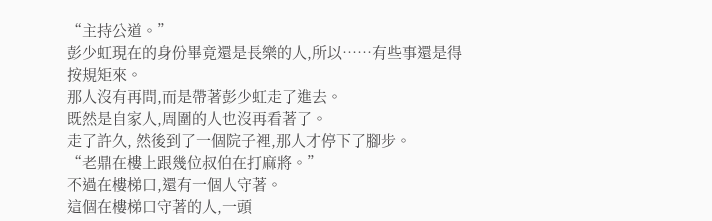“主持公道。”
彭少虹現在的身份畢竟還是長樂的人,所以……有些事還是得按規矩來。
那人沒有再問,而是帶著彭少虹走了進去。
既然是自家人,周圍的人也沒再看著了。
走了許久, 然後到了一個院子裡,那人才停下了腳步。
“老鼎在樓上跟幾位叔伯在打麻將。”
不過在樓梯口,還有一個人守著。
這個在樓梯口守著的人,一頭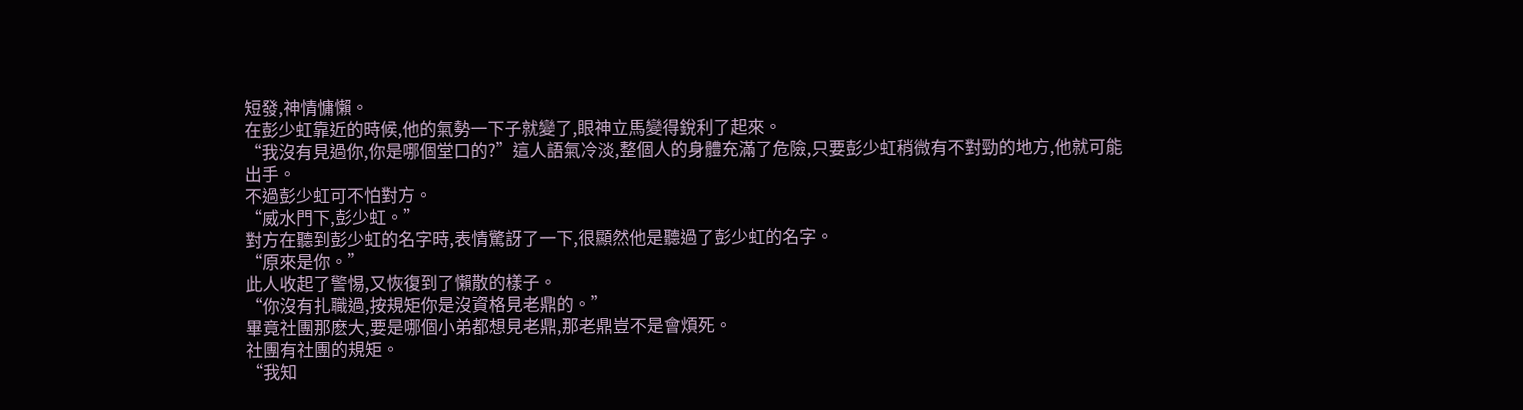短發,神情慵懶。
在彭少虹靠近的時候,他的氣勢一下子就變了,眼神立馬變得銳利了起來。
“我沒有見過你,你是哪個堂口的?”這人語氣冷淡,整個人的身體充滿了危險,只要彭少虹稍微有不對勁的地方,他就可能出手。
不過彭少虹可不怕對方。
“威水門下,彭少虹。”
對方在聽到彭少虹的名字時,表情驚訝了一下,很顯然他是聽過了彭少虹的名字。
“原來是你。”
此人收起了警惕,又恢復到了懶散的樣子。
“你沒有扎職過,按規矩你是沒資格見老鼎的。”
畢竟社團那麽大,要是哪個小弟都想見老鼎,那老鼎豈不是會煩死。
社團有社團的規矩。
“我知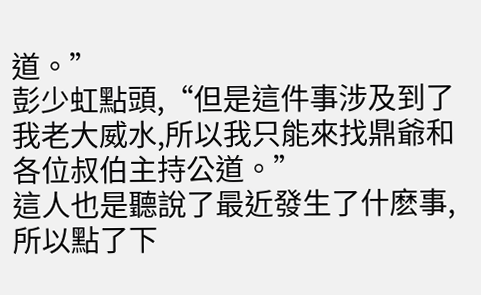道。”
彭少虹點頭,“但是這件事涉及到了我老大威水,所以我只能來找鼎爺和各位叔伯主持公道。”
這人也是聽說了最近發生了什麽事,所以點了下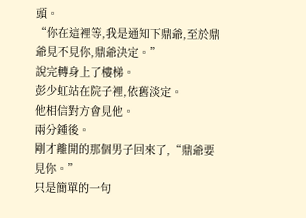頭。
“你在這裡等,我是通知下鼎爺,至於鼎爺見不見你,鼎爺決定。”
說完轉身上了樓梯。
彭少虹站在院子裡,依舊淡定。
他相信對方會見他。
兩分鍾後。
剛才離開的那個男子回來了,“鼎爺要見你。”
只是簡單的一句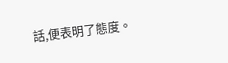話,便表明了態度。